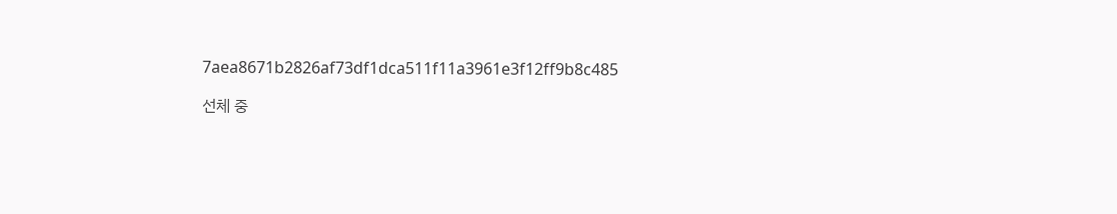7aea8671b2826af73df1dca511f11a3961e3f12ff9b8c485

선체 중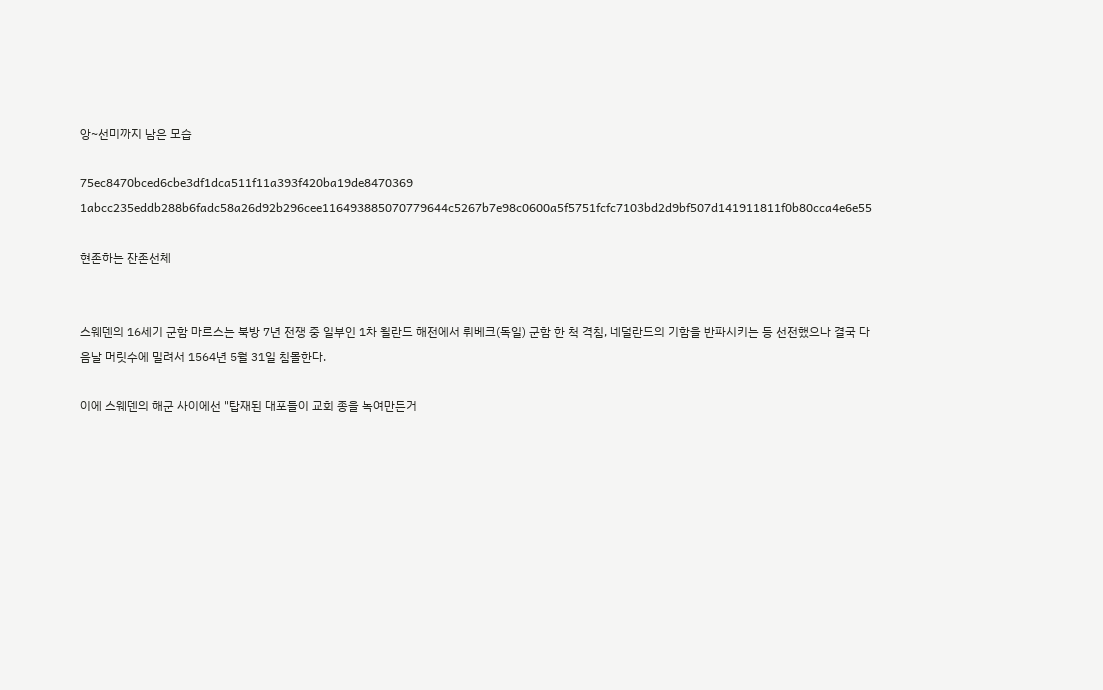앙~선미까지 남은 모습

75ec8470bced6cbe3df1dca511f11a393f420ba19de8470369
1abcc235eddb288b6fadc58a26d92b296cee116493885070779644c5267b7e98c0600a5f5751fcfc7103bd2d9bf507d141911811f0b80cca4e6e55

현존하는 잔존선체


스웨덴의 16세기 군함 마르스는 북방 7년 전쟁 중 일부인 1차 욀란드 해전에서 뤼베크(독일) 군함 한 척 격침, 네덜란드의 기함을 반파시키는 등 선전했으나 결국 다음날 머릿수에 밀려서 1564년 5월 31일 침몰한다.

이에 스웨덴의 해군 사이에선 "탑재된 대포들이 교회 종을 녹여만든거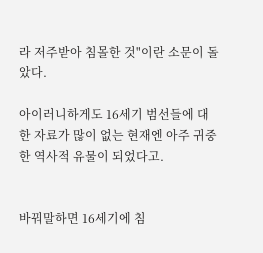라 저주받아 침몰한 것"이란 소문이 돌았다.

아이러니하게도 16세기 범선들에 대한 자료가 많이 없는 현재엔 아주 귀중한 역사적 유물이 되었다고.


바꿔말하면 16세기에 침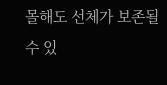몰해도 선체가 보존될 수 있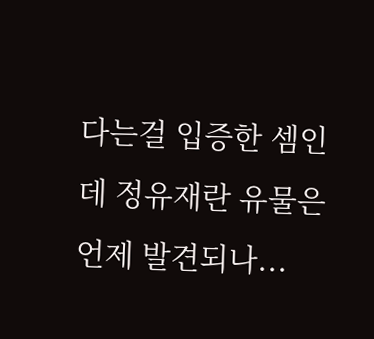다는걸 입증한 셈인데 정유재란 유물은 언제 발견되나...